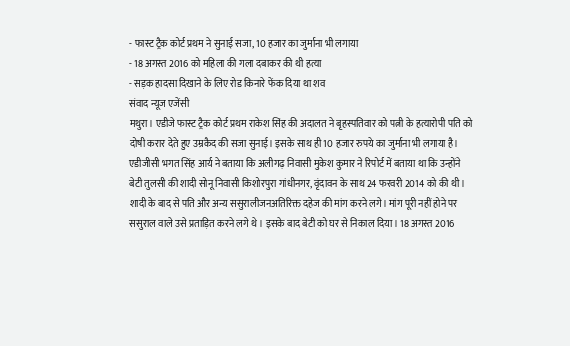- फास्ट ट्रैक कोर्ट प्रथम ने सुनाई सजा, 10 हजार का जुर्माना भी लगाया
- 18 अगस्त 2016 को महिला की गला दबाकर की थी हत्या
- सड़क हादसा दिखाने के लिए रोड किनारे फेंक दिया था शव
संवाद न्यूज एजेंसी
मथुरा। एडीजे फास्ट ट्रैक कोर्ट प्रथम राकेश सिंह की अदालत ने बृहस्पतिवार को पत्नी के हत्यारोपी पति को दोषी करार देते हुए उम्रकैद की सजा सुनाई। इसके साथ ही 10 हजार रुपये का जुर्माना भी लगाया है।
एडीजीसी भगत सिंह आर्य ने बताया कि अलीगढ़ निवासी मुकेश कुमार ने रिपोर्ट में बताया था कि उन्होंने बेटी तुलसी की शादी सोनू निवासी किशोरपुरा गांधीनगर, वृंदावन के साथ 24 फरवरी 2014 को की थी। शादी के बाद से पति और अन्य ससुरालीजनअतिरिक्त दहेज की मांग करने लगे। मांग पूरी नहीं होने पर ससुराल वाले उसे प्रताड़ित करने लगे थे। इसके बाद बेटी को घर से निकाल दिया। 18 अगस्त 2016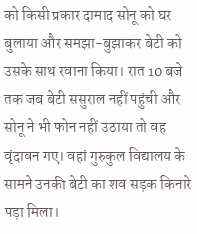को किसी प्रकार दामाद सोनू को घर बुलाया और समझा-बुझाकर बेटी को उसके साथ रवाना किया। रात 10 बजे तक जब बेटी ससुराल नहीं पहुंची और सोनू ने भी फोन नहीं उठाया तो वह वृंदावन गए। वहां गुरुकुल विद्यालय के सामने उनकी बेटी का शव सड़क किनारे पड़ा मिला।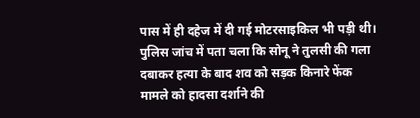पास में ही दहेज में दी गई मोटरसाइकिल भी पड़ी थी। पुलिस जांच में पता चला कि सोनू ने तुलसी की गला दबाकर हत्या के बाद शव को सड़क किनारे फेंक मामले को हादसा दर्शाने की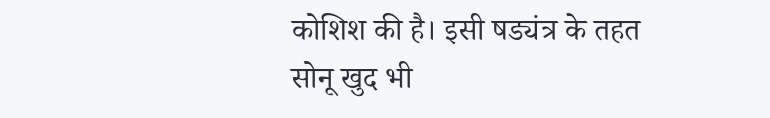कोशिश की है। इसी षड्यंत्र के तहत सोनू खुद भी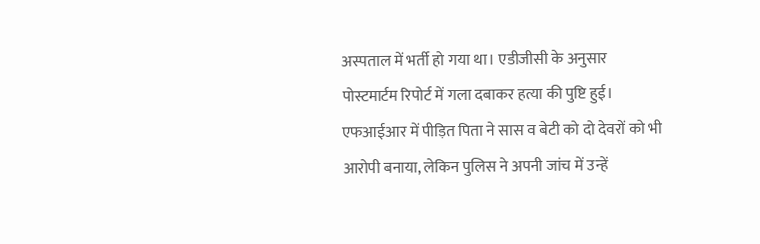अस्पताल में भर्ती हो गया था। एडीजीसी के अनुसार पोस्टमार्टम रिपोर्ट में गला दबाकर हत्या की पुष्टि हुई। एफआईआर में पीड़ित पिता ने सास व बेटी को दो देवरों को भी आरोपी बनाया, लेकिन पुलिस ने अपनी जांच में उन्हें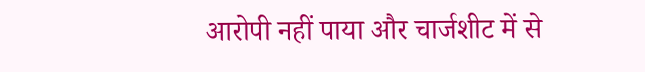आरोपी नहीं पाया और चार्जशीट में से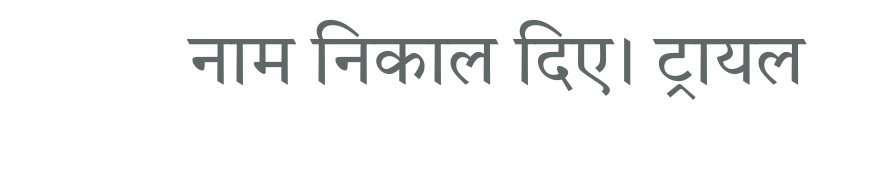नाम निकाल दिए। ट्रायल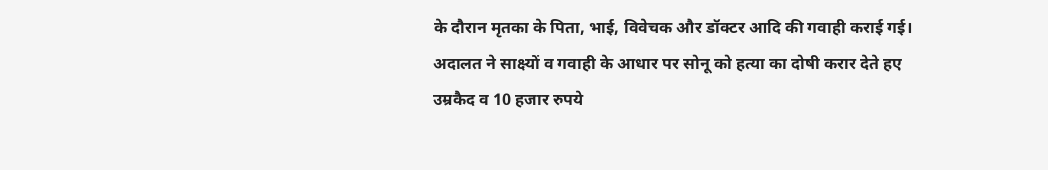के दौरान मृतका के पिता, भाई, विवेचक और डॉक्टर आदि की गवाही कराई गई। अदालत ने साक्ष्यों व गवाही के आधार पर सोनू को हत्या का दोषी करार देते हए उम्रकैद व 10 हजार रुपये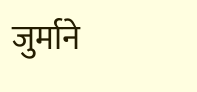जुर्माने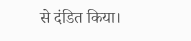से दंडित किया।